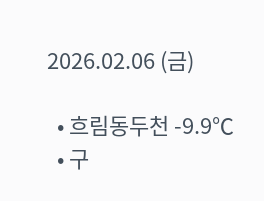2026.02.06 (금)

  • 흐림동두천 -9.9℃
  • 구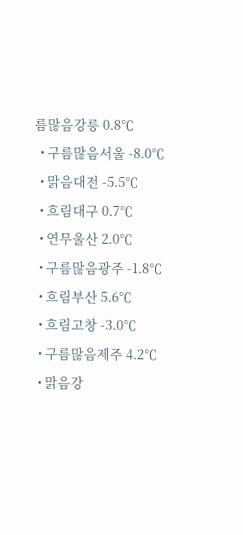름많음강릉 0.8℃
  • 구름많음서울 -8.0℃
  • 맑음대전 -5.5℃
  • 흐림대구 0.7℃
  • 연무울산 2.0℃
  • 구름많음광주 -1.8℃
  • 흐림부산 5.6℃
  • 흐림고창 -3.0℃
  • 구름많음제주 4.2℃
  • 맑음강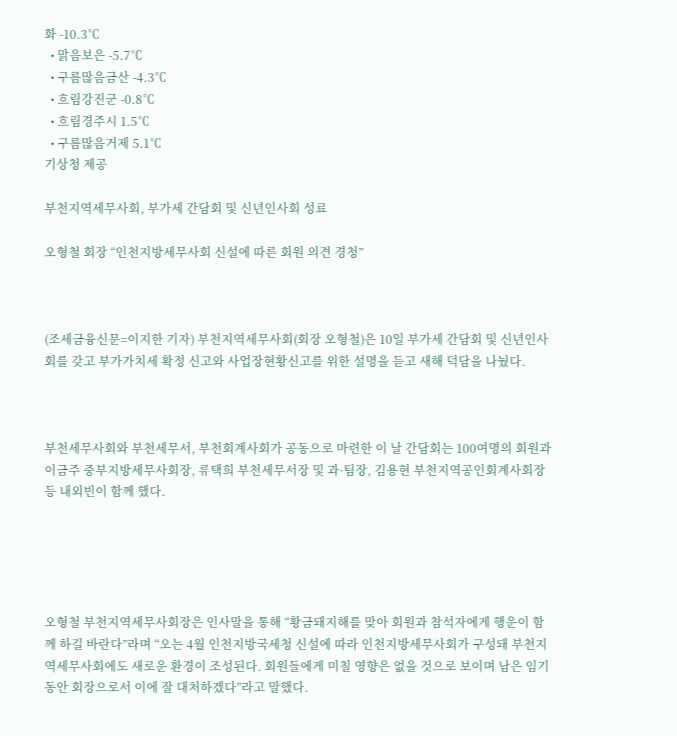화 -10.3℃
  • 맑음보은 -5.7℃
  • 구름많음금산 -4.3℃
  • 흐림강진군 -0.8℃
  • 흐림경주시 1.5℃
  • 구름많음거제 5.1℃
기상청 제공

부천지역세무사회, 부가세 간담회 및 신년인사회 성료

오형철 회장 “인천지방세무사회 신설에 따른 회원 의견 경청”



(조세금융신문=이지한 기자) 부천지역세무사회(회장 오형철)은 10일 부가세 간담회 및 신년인사회를 갖고 부가가치세 확정 신고와 사업장현황신고를 위한 설명을 듣고 새해 덕담을 나눴다.



부천세무사회와 부천세무서, 부천회계사회가 공동으로 마련한 이 날 간담회는 100여명의 회원과 이금주 중부지방세무사회장, 류택희 부천세무서장 및 과·팀장, 김용현 부천지역공인회계사회장 등 내외빈이 함께 했다.





오형철 부천지역세무사회장은 인사말을 통해 “황금돼지해를 맞아 회원과 참석자에게 행운이 함께 하길 바란다”라며 “오는 4월 인천지방국세청 신설에 따라 인천지방세무사회가 구성돼 부천지역세무사회에도 새로운 환경이 조성된다. 회원들에게 미칠 영향은 없을 것으로 보이며 남은 임기 동안 회장으로서 이에 잘 대처하겠다”라고 말했다.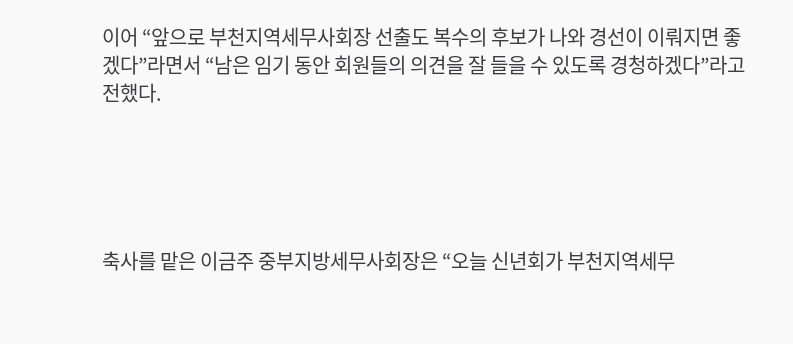이어 “앞으로 부천지역세무사회장 선출도 복수의 후보가 나와 경선이 이뤄지면 좋겠다”라면서 “남은 임기 동안 회원들의 의견을 잘 들을 수 있도록 경청하겠다”라고 전했다.





축사를 맡은 이금주 중부지방세무사회장은 “오늘 신년회가 부천지역세무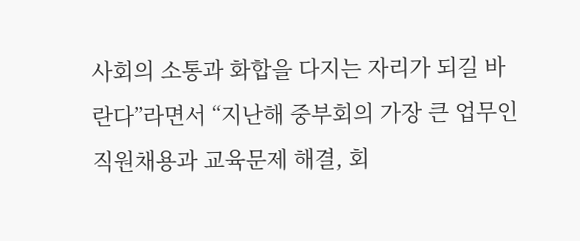사회의 소통과 화합을 다지는 자리가 되길 바란다”라면서 “지난해 중부회의 가장 큰 업무인 직원채용과 교육문제 해결, 회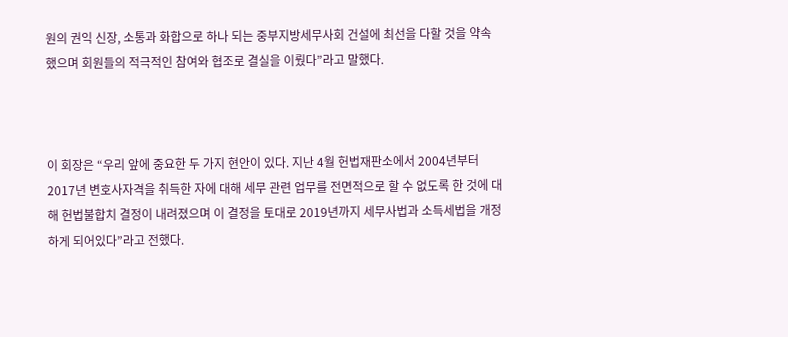원의 권익 신장, 소통과 화합으로 하나 되는 중부지방세무사회 건설에 최선을 다할 것을 약속했으며 회원들의 적극적인 참여와 협조로 결실을 이뤘다”라고 말했다.



이 회장은 “우리 앞에 중요한 두 가지 현안이 있다. 지난 4월 헌법재판소에서 2004년부터 2017년 변호사자격을 취득한 자에 대해 세무 관련 업무를 전면적으로 할 수 없도록 한 것에 대해 헌법불합치 결정이 내려졌으며 이 결정을 토대로 2019년까지 세무사법과 소득세법을 개정하게 되어있다”라고 전했다.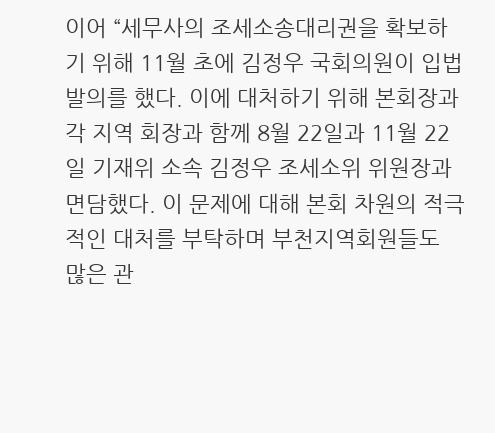이어 “세무사의 조세소송대리권을 확보하기 위해 11월 초에 김정우 국회의원이 입법 발의를 했다. 이에 대처하기 위해 본회장과 각 지역 회장과 함께 8월 22일과 11월 22일 기재위 소속 김정우 조세소위 위원장과 면담했다. 이 문제에 대해 본회 차원의 적극적인 대처를 부탁하며 부천지역회원들도 많은 관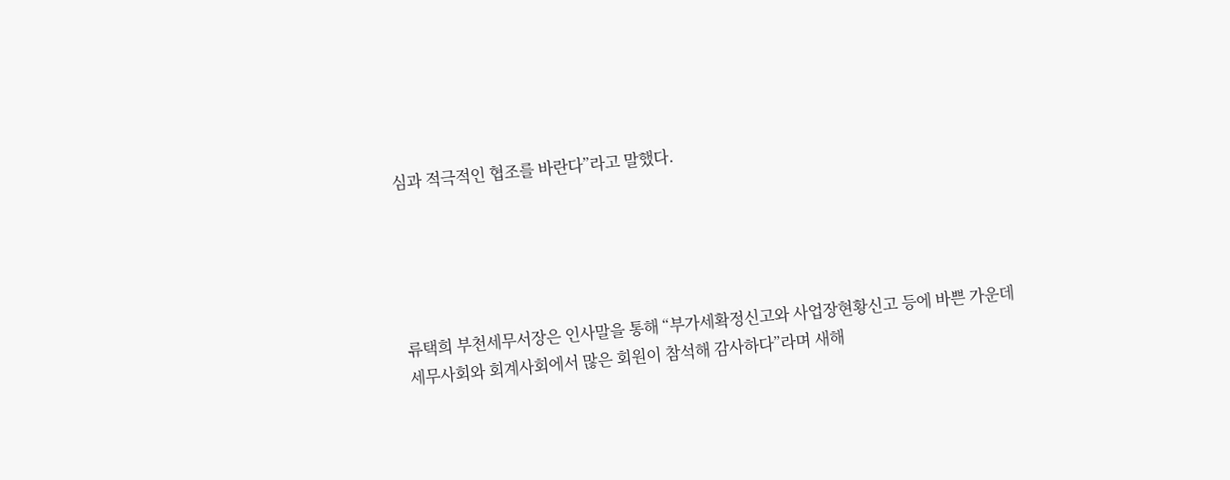심과 적극적인 협조를 바란다”라고 말했다.





류택희 부천세무서장은 인사말을 통해 “부가세확정신고와 사업장현황신고 등에 바쁜 가운데 세무사회와 회계사회에서 많은 회원이 참석해 감사하다”라며 새해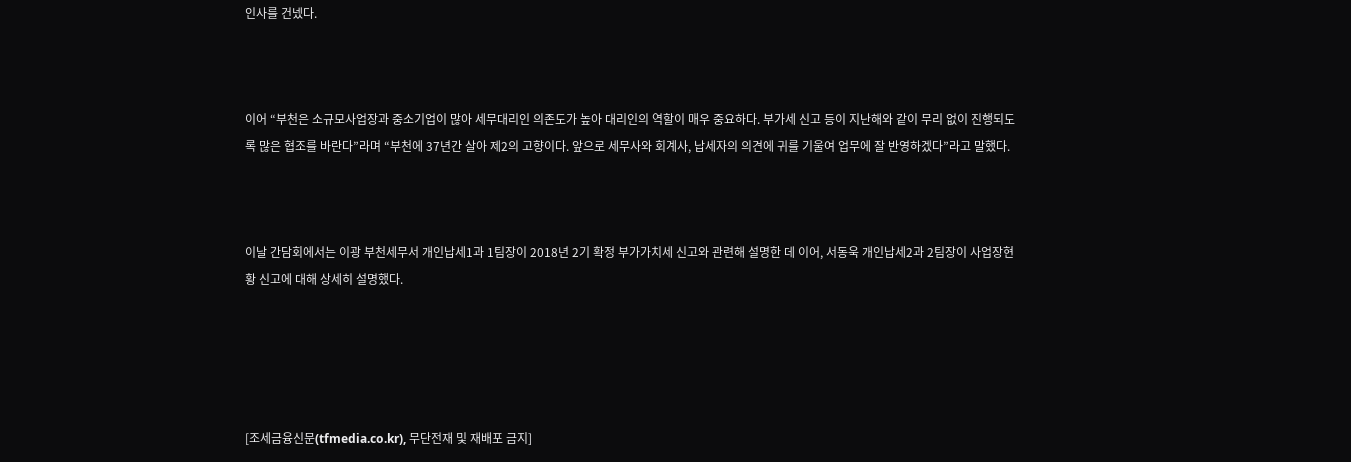인사를 건넸다.



이어 “부천은 소규모사업장과 중소기업이 많아 세무대리인 의존도가 높아 대리인의 역할이 매우 중요하다. 부가세 신고 등이 지난해와 같이 무리 없이 진행되도록 많은 협조를 바란다”라며 “부천에 37년간 살아 제2의 고향이다. 앞으로 세무사와 회계사, 납세자의 의견에 귀를 기울여 업무에 잘 반영하겠다”라고 말했다.



이날 간담회에서는 이광 부천세무서 개인납세1과 1팀장이 2018년 2기 확정 부가가치세 신고와 관련해 설명한 데 이어, 서동욱 개인납세2과 2팀장이 사업장현황 신고에 대해 상세히 설명했다.





[조세금융신문(tfmedia.co.kr), 무단전재 및 재배포 금지]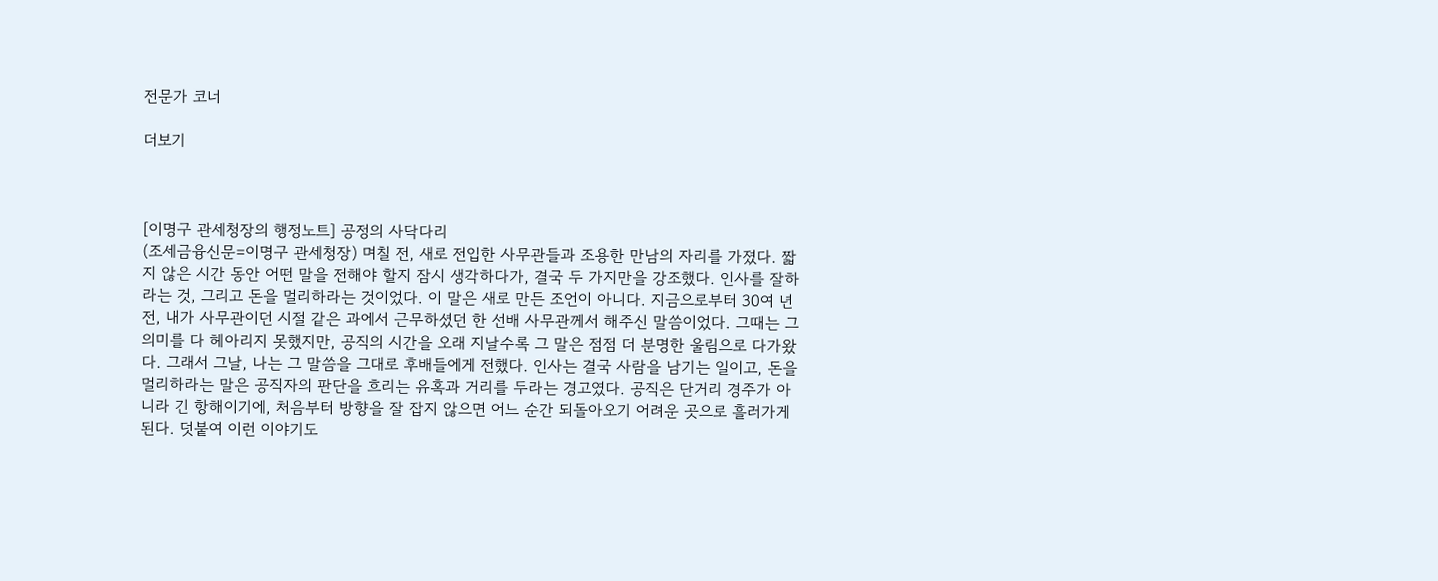전문가 코너

더보기



[이명구 관세청장의 행정노트] 공정의 사닥다리
(조세금융신문=이명구 관세청장) 며칠 전, 새로 전입한 사무관들과 조용한 만남의 자리를 가졌다. 짧지 않은 시간 동안 어떤 말을 전해야 할지 잠시 생각하다가, 결국 두 가지만을 강조했다. 인사를 잘하라는 것, 그리고 돈을 멀리하라는 것이었다. 이 말은 새로 만든 조언이 아니다. 지금으로부터 30여 년 전, 내가 사무관이던 시절 같은 과에서 근무하셨던 한 선배 사무관께서 해주신 말씀이었다. 그때는 그 의미를 다 헤아리지 못했지만, 공직의 시간을 오래 지날수록 그 말은 점점 더 분명한 울림으로 다가왔다. 그래서 그날, 나는 그 말씀을 그대로 후배들에게 전했다. 인사는 결국 사람을 남기는 일이고, 돈을 멀리하라는 말은 공직자의 판단을 흐리는 유혹과 거리를 두라는 경고였다. 공직은 단거리 경주가 아니라 긴 항해이기에, 처음부터 방향을 잘 잡지 않으면 어느 순간 되돌아오기 어려운 곳으로 흘러가게 된다. 덧붙여 이런 이야기도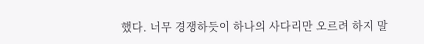했다. 너무 경쟁하듯이 하나의 사다리만 오르려 하지 말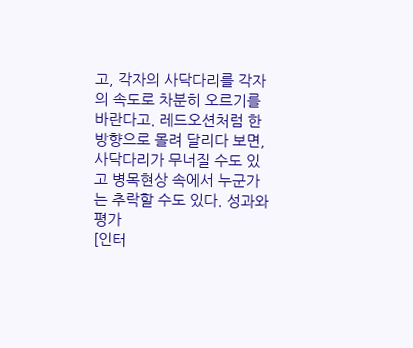고, 각자의 사닥다리를 각자의 속도로 차분히 오르기를 바란다고. 레드오션처럼 한 방향으로 몰려 달리다 보면, 사닥다리가 무너질 수도 있고 병목현상 속에서 누군가는 추락할 수도 있다. 성과와 평가
[인터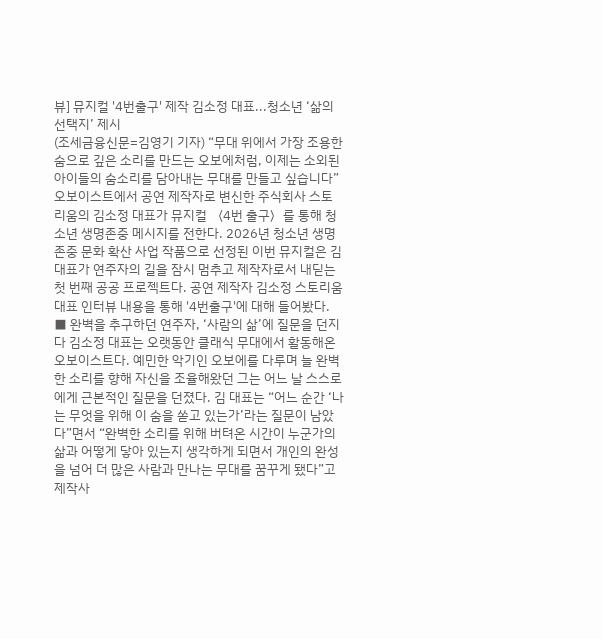뷰] 뮤지컬 '4번출구' 제작 김소정 대표...청소년 ‘삶의 선택지’ 제시
(조세금융신문=김영기 기자) “무대 위에서 가장 조용한 숨으로 깊은 소리를 만드는 오보에처럼, 이제는 소외된 아이들의 숨소리를 담아내는 무대를 만들고 싶습니다” 오보이스트에서 공연 제작자로 변신한 주식회사 스토리움의 김소정 대표가 뮤지컬 〈4번 출구〉를 통해 청소년 생명존중 메시지를 전한다. 2026년 청소년 생명존중 문화 확산 사업 작품으로 선정된 이번 뮤지컬은 김 대표가 연주자의 길을 잠시 멈추고 제작자로서 내딛는 첫 번째 공공 프로젝트다. 공연 제작자 김소정 스토리움 대표 인터뷰 내용을 통해 '4번출구'에 대해 들어봤다. ■ 완벽을 추구하던 연주자, ‘사람의 삶’에 질문을 던지다 김소정 대표는 오랫동안 클래식 무대에서 활동해온 오보이스트다. 예민한 악기인 오보에를 다루며 늘 완벽한 소리를 향해 자신을 조율해왔던 그는 어느 날 스스로에게 근본적인 질문을 던졌다. 김 대표는 “어느 순간 ‘나는 무엇을 위해 이 숨을 쏟고 있는가’라는 질문이 남았다”면서 “완벽한 소리를 위해 버텨온 시간이 누군가의 삶과 어떻게 닿아 있는지 생각하게 되면서 개인의 완성을 넘어 더 많은 사람과 만나는 무대를 꿈꾸게 됐다”고 제작사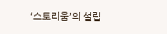‘스토리움’의 설립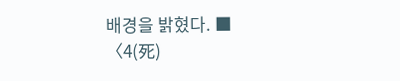배경을 밝혔다. ■ 〈4(死)